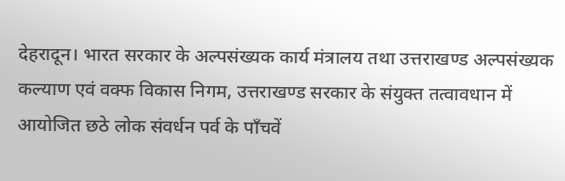देहरादून। भारत सरकार के अल्पसंख्यक कार्य मंत्रालय तथा उत्तराखण्ड अल्पसंख्यक कल्याण एवं वक्फ विकास निगम, उत्तराखण्ड सरकार के संयुक्त तत्वावधान में आयोजित छठे लोक संवर्धन पर्व के पाँचवें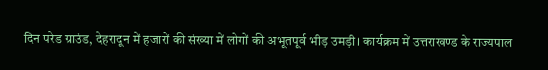दिन परेड ग्राउंड, देहरादून में हजारों की संख्या में लोगों की अभूतपूर्व भीड़ उमड़ी। कार्यक्रम में उत्तराखण्ड के राज्यपाल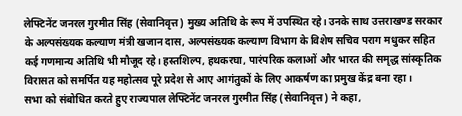लेफ्टिनेंट जनरल गुरमीत सिंह (सेवानिवृत्त) मुख्य अतिथि के रूप में उपस्थित रहे। उनके साथ उत्तराखण्ड सरकार के अल्पसंख्यक कल्याण मंत्री खजान दास, अल्पसंख्यक कल्याण विभाग के विशेष सचिव पराग मधुकर सहित कई गणमान्य अतिथि भी मौजूद रहे। हस्तशिल्प, हथकरघा, पारंपरिक कलाओं और भारत की समृद्ध सांस्कृतिक विरासत को समर्पित यह महोत्सव पूरे प्रदेश से आए आगंतुकों के लिए आकर्षण का प्रमुख केंद्र बना रहा।
सभा को संबोधित करते हुए राज्यपाल लेफ्टिनेंट जनरल गुरमीत सिंह (सेवानिवृत्त) ने कहा,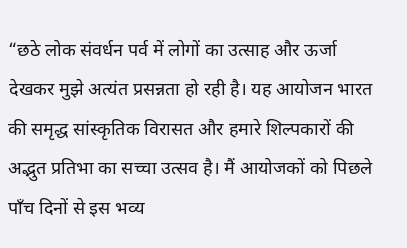“छठे लोक संवर्धन पर्व में लोगों का उत्साह और ऊर्जा देखकर मुझे अत्यंत प्रसन्नता हो रही है। यह आयोजन भारत की समृद्ध सांस्कृतिक विरासत और हमारे शिल्पकारों की अद्भुत प्रतिभा का सच्चा उत्सव है। मैं आयोजकों को पिछले पाँच दिनों से इस भव्य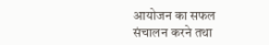आयोजन का सफल संचालन करने तथा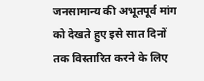जनसामान्य की अभूतपूर्व मांग को देखते हुए इसे सात दिनों तक विस्तारित करने के लिए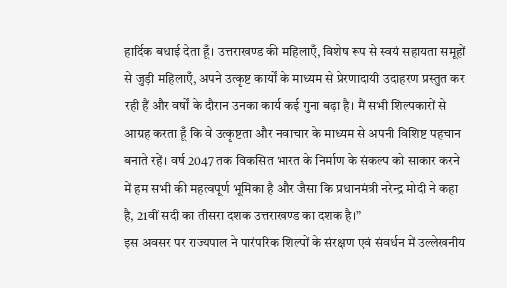हार्दिक बधाई देता हूँ। उत्तराखण्ड की महिलाएँ, विशेष रूप से स्वयं सहायता समूहों से जुड़ी महिलाएँ, अपने उत्कृष्ट कार्यों के माध्यम से प्रेरणादायी उदाहरण प्रस्तुत कर रही हैं और वर्षों के दौरान उनका कार्य कई गुना बढ़ा है। मैं सभी शिल्पकारों से आग्रह करता हूँ कि वे उत्कृष्टता और नवाचार के माध्यम से अपनी विशिष्ट पहचान बनाते रहें। वर्ष 2047 तक विकसित भारत के निर्माण के संकल्प को साकार करने में हम सभी की महत्वपूर्ण भूमिका है और जैसा कि प्रधानमंत्री नरेन्द्र मोदी ने कहा है, 21वीं सदी का तीसरा दशक उत्तराखण्ड का दशक है।”
इस अवसर पर राज्यपाल ने पारंपरिक शिल्पों के संरक्षण एवं संवर्धन में उल्लेखनीय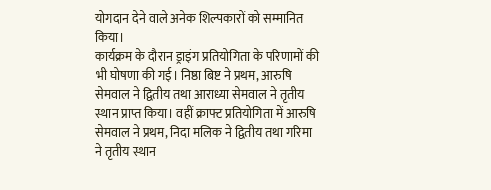योगदान देने वाले अनेक शिल्पकारों को सम्मानित किया।
कार्यक्रम के दौरान ड्राइंग प्रतियोगिता के परिणामों की भी घोषणा की गई। निष्ठा बिष्ट ने प्रथम, आरुषि सेमवाल ने द्वितीय तथा आराध्या सेमवाल ने तृतीय स्थान प्राप्त किया। वहीं क्राफ्ट प्रतियोगिता में आरुषि सेमवाल ने प्रथम, निदा मलिक ने द्वितीय तथा गरिमा ने तृतीय स्थान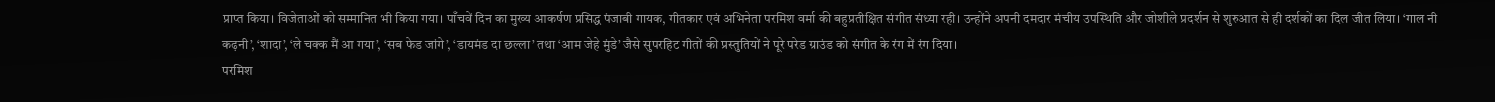प्राप्त किया। विजेताओं को सम्मानित भी किया गया। पाँचवें दिन का मुख्य आकर्षण प्रसिद्ध पंजाबी गायक, गीतकार एवं अभिनेता परमिश वर्मा की बहुप्रतीक्षित संगीत संध्या रही। उन्होंने अपनी दमदार मंचीय उपस्थिति और जोशीले प्रदर्शन से शुरुआत से ही दर्शकों का दिल जीत लिया। ‘गाल नी कढ़नी’, ‘शादा’, ‘ले चक्क मैं आ गया’, ‘सब फेड जांगे’, ‘डायमंड दा छल्ला’ तथा ‘आम जेहे मुंडे’ जैसे सुपरहिट गीतों की प्रस्तुतियों ने पूरे परेड ग्राउंड को संगीत के रंग में रंग दिया।
परमिश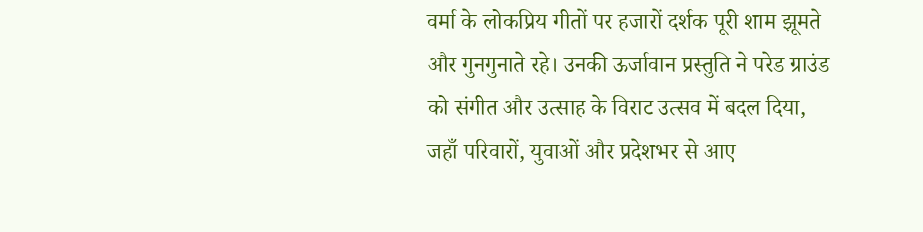वर्मा के लोकप्रिय गीतों पर हजारों दर्शक पूरी शाम झूमते और गुनगुनाते रहे। उनकी ऊर्जावान प्रस्तुति ने परेड ग्राउंड को संगीत और उत्साह के विराट उत्सव में बदल दिया, जहाँ परिवारों, युवाओं और प्रदेशभर से आए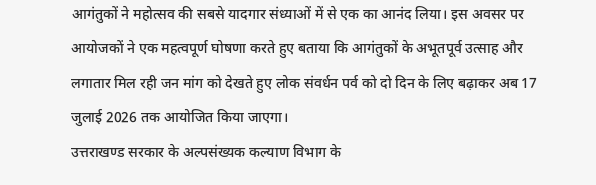आगंतुकों ने महोत्सव की सबसे यादगार संध्याओं में से एक का आनंद लिया। इस अवसर पर आयोजकों ने एक महत्वपूर्ण घोषणा करते हुए बताया कि आगंतुकों के अभूतपूर्व उत्साह और लगातार मिल रही जन मांग को देखते हुए लोक संवर्धन पर्व को दो दिन के लिए बढ़ाकर अब 17 जुलाई 2026 तक आयोजित किया जाएगा।
उत्तराखण्ड सरकार के अल्पसंख्यक कल्याण विभाग के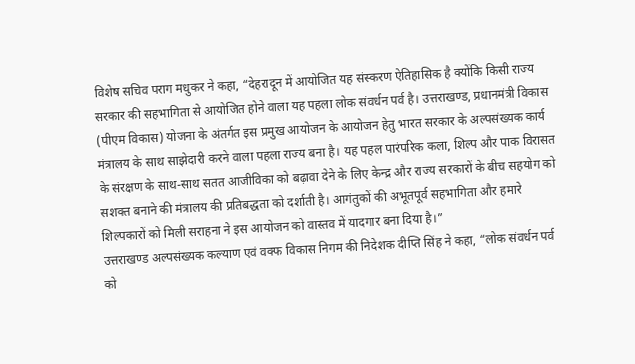विशेष सचिव पराग मधुकर ने कहा, “देहरादून में आयोजित यह संस्करण ऐतिहासिक है क्योंकि किसी राज्य सरकार की सहभागिता से आयोजित होने वाला यह पहला लोक संवर्धन पर्व है। उत्तराखण्ड, प्रधानमंत्री विकास (पीएम विकास) योजना के अंतर्गत इस प्रमुख आयोजन के आयोजन हेतु भारत सरकार के अल्पसंख्यक कार्य मंत्रालय के साथ साझेदारी करने वाला पहला राज्य बना है। यह पहल पारंपरिक कला, शिल्प और पाक विरासत के संरक्षण के साथ-साथ सतत आजीविका को बढ़ावा देने के लिए केन्द्र और राज्य सरकारों के बीच सहयोग को सशक्त बनाने की मंत्रालय की प्रतिबद्धता को दर्शाती है। आगंतुकों की अभूतपूर्व सहभागिता और हमारे शिल्पकारों को मिली सराहना ने इस आयोजन को वास्तव में यादगार बना दिया है।”
उत्तराखण्ड अल्पसंख्यक कल्याण एवं वक्फ विकास निगम की निदेशक दीप्ति सिंह ने कहा, “लोक संवर्धन पर्व को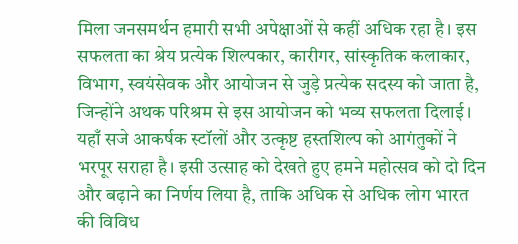मिला जनसमर्थन हमारी सभी अपेक्षाओं से कहीं अधिक रहा है। इस सफलता का श्रेय प्रत्येक शिल्पकार, कारीगर, सांस्कृतिक कलाकार, विभाग, स्वयंसेवक और आयोजन से जुड़े प्रत्येक सदस्य को जाता है, जिन्होंने अथक परिश्रम से इस आयोजन को भव्य सफलता दिलाई। यहाँ सजे आकर्षक स्टॉलों और उत्कृष्ट हस्तशिल्प को आगंतुकों ने भरपूर सराहा है। इसी उत्साह को देखते हुए हमने महोत्सव को दो दिन और बढ़ाने का निर्णय लिया है, ताकि अधिक से अधिक लोग भारत की विविध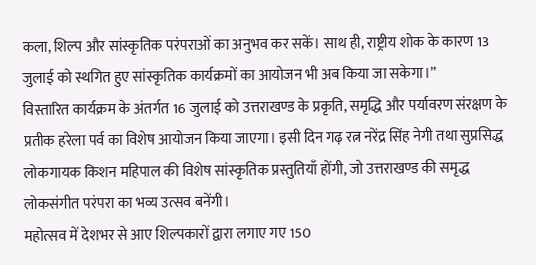कला, शिल्प और सांस्कृतिक परंपराओं का अनुभव कर सकें। साथ ही, राष्ट्रीय शोक के कारण 13 जुलाई को स्थगित हुए सांस्कृतिक कार्यक्रमों का आयोजन भी अब किया जा सकेगा।”
विस्तारित कार्यक्रम के अंतर्गत 16 जुलाई को उत्तराखण्ड के प्रकृति, समृद्धि और पर्यावरण संरक्षण के प्रतीक हरेला पर्व का विशेष आयोजन किया जाएगा। इसी दिन गढ़ रत्न नरेंद्र सिंह नेगी तथा सुप्रसिद्ध लोकगायक किशन महिपाल की विशेष सांस्कृतिक प्रस्तुतियाँ होंगी, जो उत्तराखण्ड की समृद्ध लोकसंगीत परंपरा का भव्य उत्सव बनेंगी।
महोत्सव में देशभर से आए शिल्पकारों द्वारा लगाए गए 150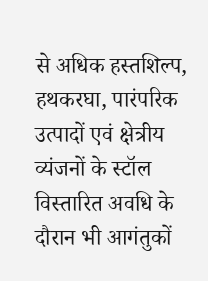से अधिक हस्तशिल्प, हथकरघा, पारंपरिक उत्पादों एवं क्षेत्रीय व्यंजनों के स्टॉल विस्तारित अवधि के दौरान भी आगंतुकों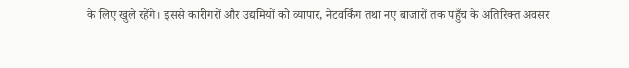के लिए खुले रहेंगे। इससे कारीगरों और उद्यमियों को व्यापार, नेटवर्किंग तथा नए बाजारों तक पहुँच के अतिरिक्त अवसर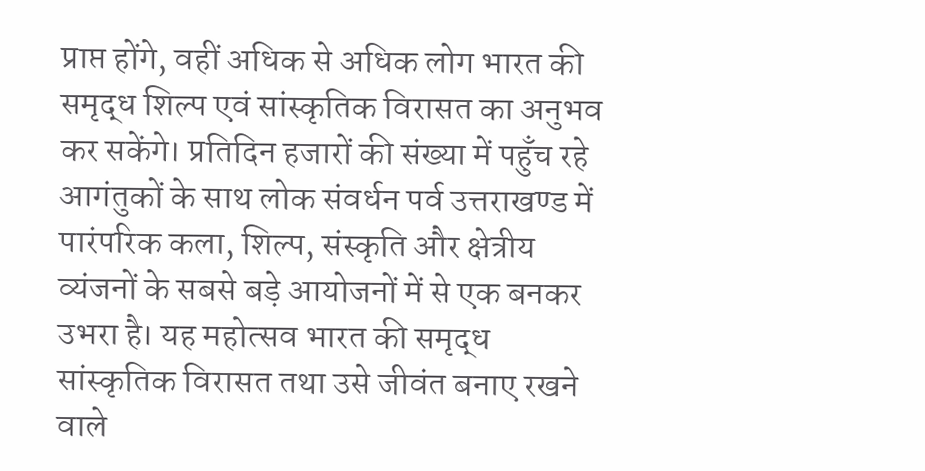प्राप्त होंगे, वहीं अधिक से अधिक लोग भारत की समृद्ध शिल्प एवं सांस्कृतिक विरासत का अनुभव कर सकेंगे। प्रतिदिन हजारों की संख्या में पहुँच रहे आगंतुकों के साथ लोक संवर्धन पर्व उत्तराखण्ड में पारंपरिक कला, शिल्प, संस्कृति और क्षेत्रीय व्यंजनों के सबसे बड़े आयोजनों में से एक बनकर उभरा है। यह महोत्सव भारत की समृद्ध सांस्कृतिक विरासत तथा उसे जीवंत बनाए रखने वाले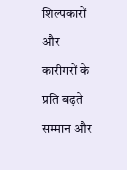शिल्पकारों और कारीगरों के प्रति बढ़ते सम्मान और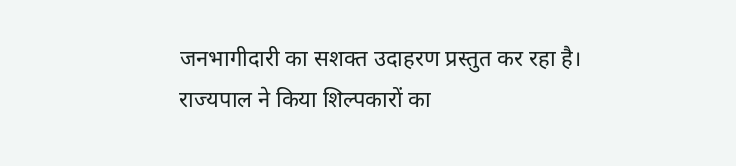जनभागीदारी का सशक्त उदाहरण प्रस्तुत कर रहा है।
राज्यपाल ने किया शिल्पकारों का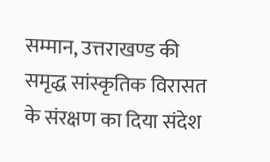सम्मान, उत्तराखण्ड की समृद्ध सांस्कृतिक विरासत के संरक्षण का दिया संदेश